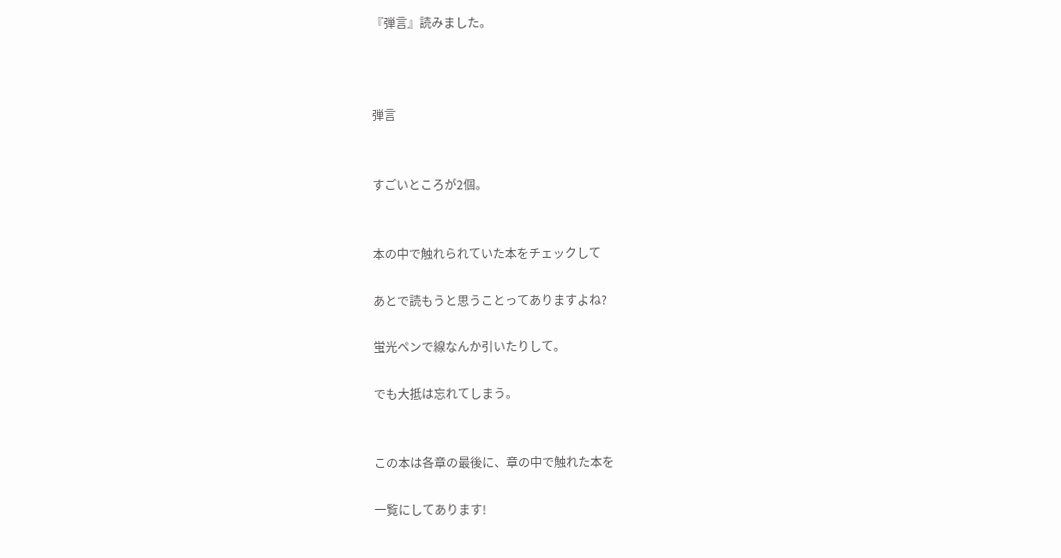『弾言』読みました。



弾言


すごいところが2個。


本の中で触れられていた本をチェックして

あとで読もうと思うことってありますよね?

蛍光ペンで線なんか引いたりして。

でも大抵は忘れてしまう。


この本は各章の最後に、章の中で触れた本を

一覧にしてあります!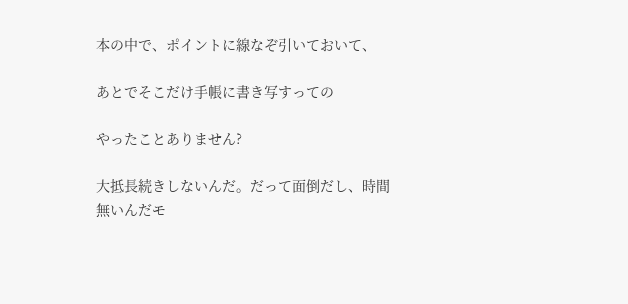本の中で、ポイントに線なぞ引いておいて、

あとでそこだけ手帳に書き写すっての

やったことありません?

大抵長続きしないんだ。だって面倒だし、時間無いんだモ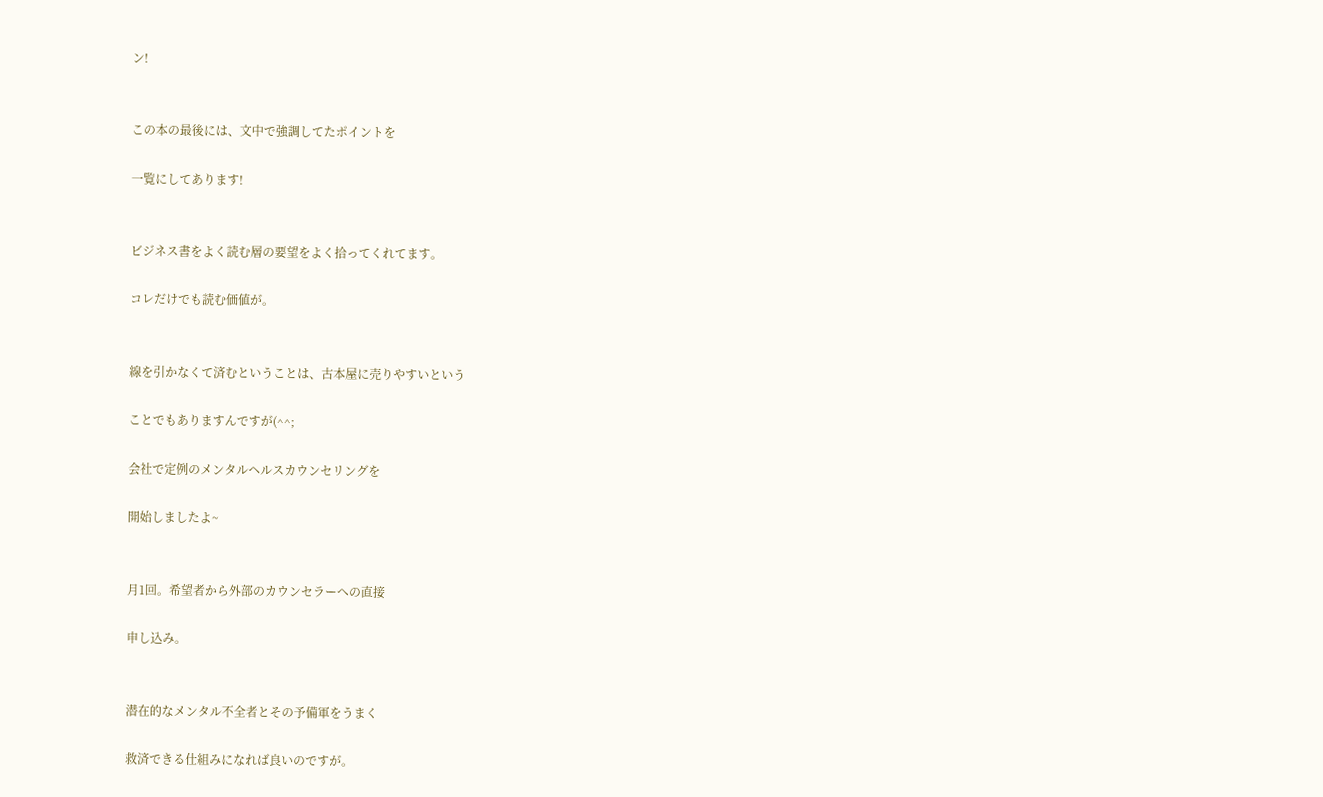ン!


この本の最後には、文中で強調してたポイントを

一覧にしてあります!


ビジネス書をよく読む層の要望をよく拾ってくれてます。

コレだけでも読む価値が。


線を引かなくて済むということは、古本屋に売りやすいという

ことでもありますんですが(^^;

会社で定例のメンタルヘルスカウンセリングを

開始しましたよ~


月1回。希望者から外部のカウンセラーへの直接

申し込み。


潜在的なメンタル不全者とその予備軍をうまく

救済できる仕組みになれば良いのですが。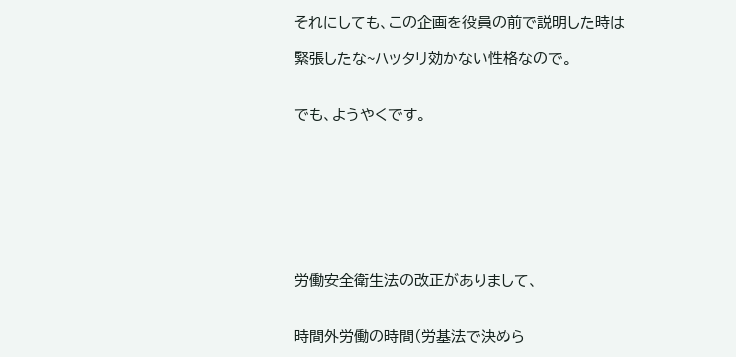それにしても、この企画を役員の前で説明した時は

緊張したな~ハッタリ効かない性格なので。


でも、ようやくです。








労働安全衛生法の改正がありまして、


時間外労働の時間(労基法で決めら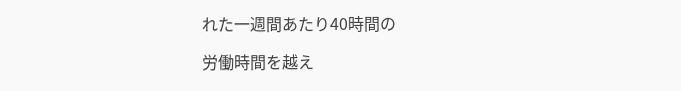れた一週間あたり40時間の

労働時間を越え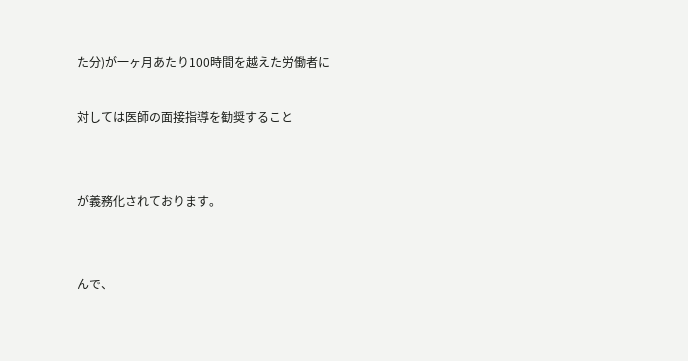た分)が一ヶ月あたり100時間を越えた労働者に

対しては医師の面接指導を勧奨すること


が義務化されております。


んで、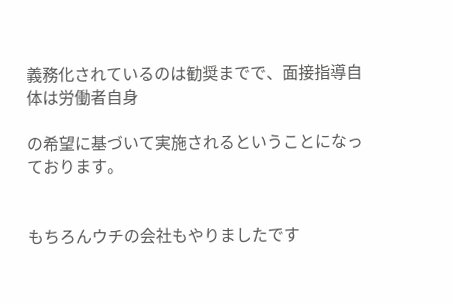義務化されているのは勧奨までで、面接指導自体は労働者自身

の希望に基づいて実施されるということになっております。


もちろんウチの会社もやりましたです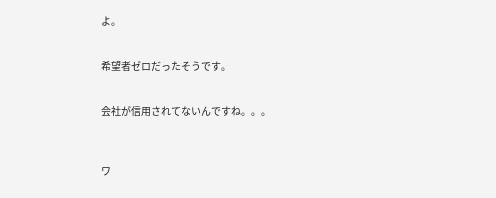よ。


希望者ゼロだったそうです。


会社が信用されてないんですね。。。



ワ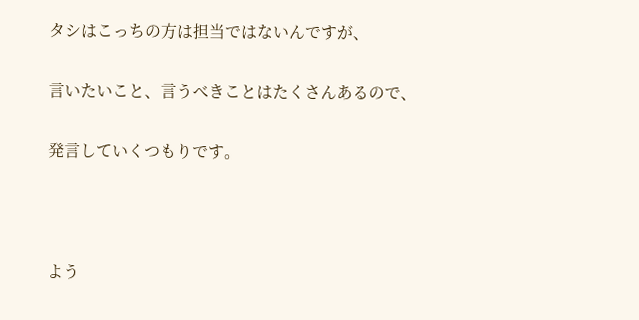タシはこっちの方は担当ではないんですが、

言いたいこと、言うべきことはたくさんあるので、

発言していくつもりです。



よう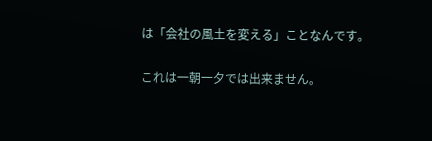は「会社の風土を変える」ことなんです。

これは一朝一夕では出来ません。